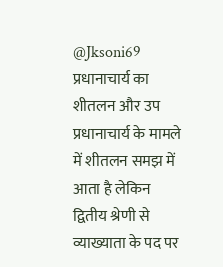@Jksoni69 प्रधानाचार्य का शीतलन और उप प्रधानाचार्य के मामले में शीतलन समझ में आता है लेकिन द्वितीय श्रेणी से व्याख्याता के पद पर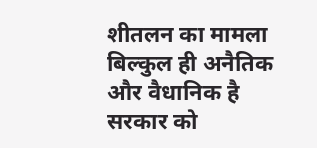शीतलन का मामला बिल्कुल ही अनैतिक और वैधानिक है सरकार को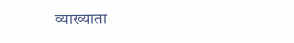व्याख्याता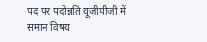पद पर पदोन्नति यूजीपीजी में समान विषय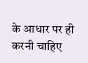के आधार पर ही करनी चाहिए